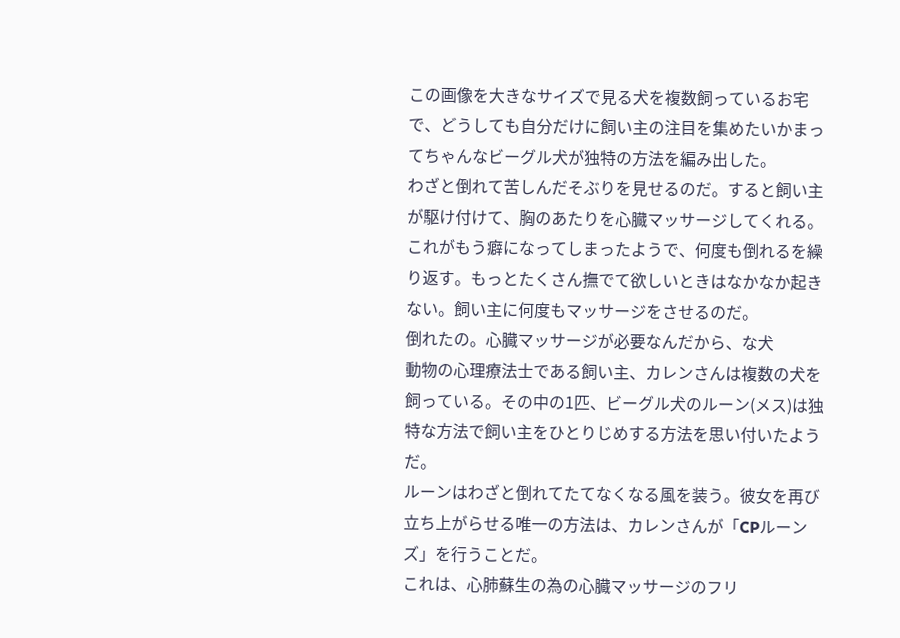この画像を大きなサイズで見る犬を複数飼っているお宅で、どうしても自分だけに飼い主の注目を集めたいかまってちゃんなビーグル犬が独特の方法を編み出した。
わざと倒れて苦しんだそぶりを見せるのだ。すると飼い主が駆け付けて、胸のあたりを心臓マッサージしてくれる。
これがもう癖になってしまったようで、何度も倒れるを繰り返す。もっとたくさん撫でて欲しいときはなかなか起きない。飼い主に何度もマッサージをさせるのだ。
倒れたの。心臓マッサージが必要なんだから、な犬
動物の心理療法士である飼い主、カレンさんは複数の犬を飼っている。その中の1匹、ビーグル犬のルーン(メス)は独特な方法で飼い主をひとりじめする方法を思い付いたようだ。
ルーンはわざと倒れてたてなくなる風を装う。彼女を再び立ち上がらせる唯一の方法は、カレンさんが「CPルーンズ」を行うことだ。
これは、心肺蘇生の為の心臓マッサージのフリ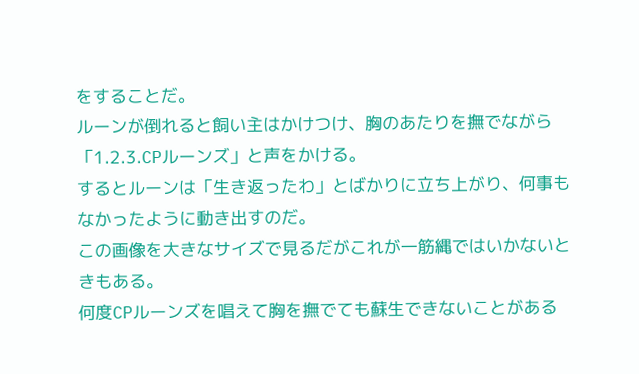をすることだ。
ルーンが倒れると飼い主はかけつけ、胸のあたりを撫でながら「1.2.3.CPルーンズ」と声をかける。
するとルーンは「生き返ったわ」とばかりに立ち上がり、何事もなかったように動き出すのだ。
この画像を大きなサイズで見るだがこれが一筋縄ではいかないときもある。
何度CPルーンズを唱えて胸を撫でても蘇生できないことがある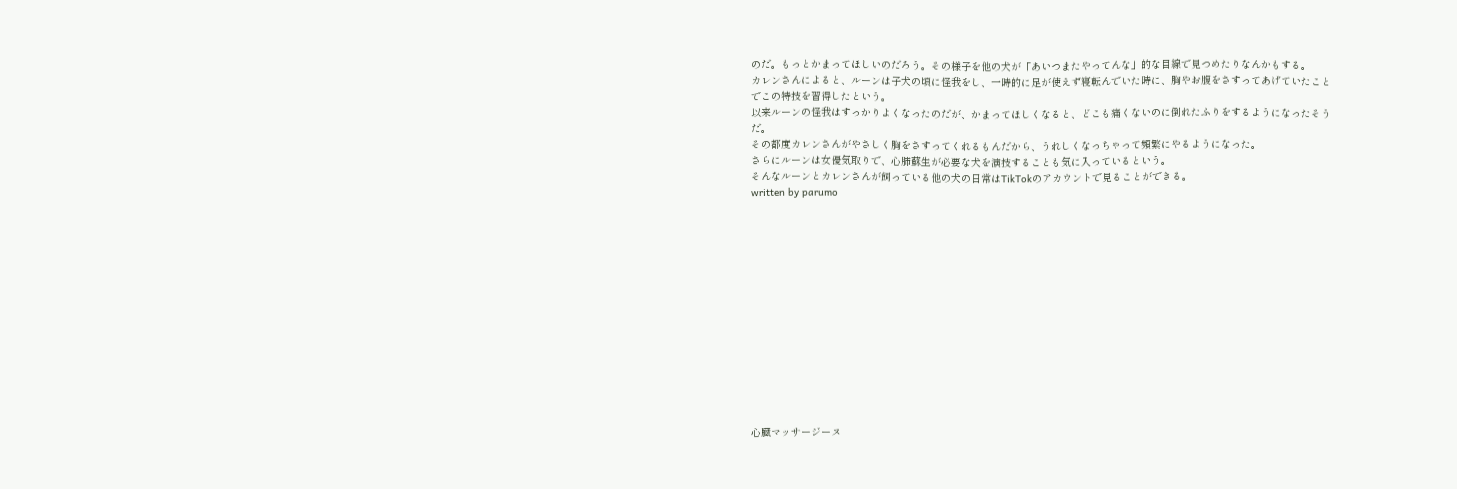のだ。もっとかまってほしいのだろう。その様子を他の犬が「あいつまたやってんな」的な目線で見つめたりなんかもする。
カレンさんによると、ルーンは子犬の頃に怪我をし、一時的に足が使えず寝転んでいた時に、胸やお腹をさすってあげていたことでこの特技を習得したという。
以来ルーンの怪我はすっかりよくなったのだが、かまってほしくなると、どこも痛くないのに倒れたふりをするようになったそうだ。
その都度カレンさんがやさしく胸をさすってくれるもんだから、うれしくなっちゃって頻繁にやるようになった。
さらにルーンは女優気取りで、心肺蘇生が必要な犬を演技することも気に入っているという。
そんなルーンとカレンさんが飼っている他の犬の日常はTikTokのアカウントで見ることができる。
written by parumo














心臓マッサージーヌ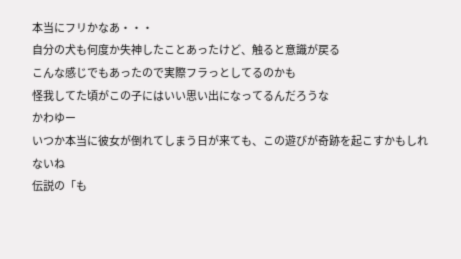本当にフリかなあ・・・
自分の犬も何度か失神したことあったけど、触ると意識が戻る
こんな感じでもあったので実際フラっとしてるのかも
怪我してた頃がこの子にはいい思い出になってるんだろうな
かわゆー
いつか本当に彼女が倒れてしまう日が来ても、この遊びが奇跡を起こすかもしれないね
伝説の「も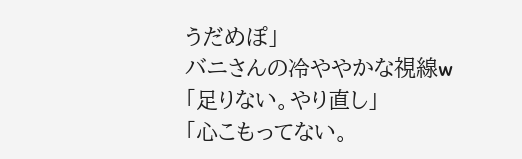うだめぽ」
バニさんの冷ややかな視線w
「足りない。やり直し」
「心こもってない。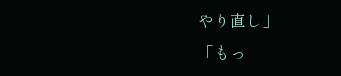やり直し」
「もっ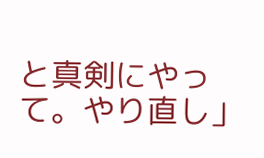と真剣にやって。やり直し」